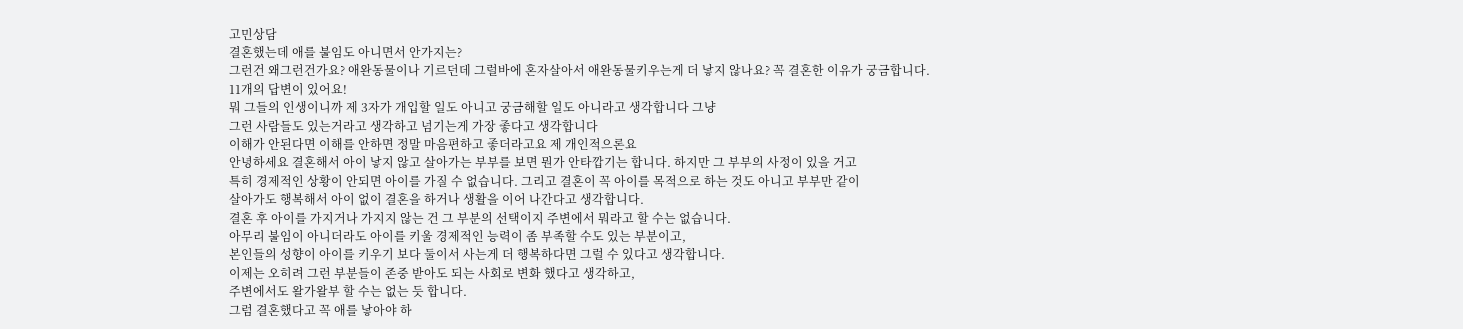고민상담
결혼했는데 애를 불임도 아니면서 안가지는?
그런건 왜그런건가요? 애완동물이나 기르던데 그럴바에 혼자살아서 애완동물키우는게 더 낳지 않나요? 꼭 결혼한 이유가 궁금합니다.
11개의 답변이 있어요!
뭐 그들의 인생이니까 제 3자가 개입할 일도 아니고 궁금해할 일도 아니라고 생각합니다 그냥
그런 사람들도 있는거라고 생각하고 넘기는게 가장 좋다고 생각합니다
이해가 안된다면 이해를 안하면 정말 마음편하고 좋더라고요 제 개인적으론요
안녕하세요 결혼해서 아이 낳지 않고 살아가는 부부를 보면 뭔가 안타깝기는 합니다. 하지만 그 부부의 사정이 있을 거고
특히 경제적인 상황이 안되면 아이를 가질 수 없습니다. 그리고 결혼이 꼭 아이를 목적으로 하는 것도 아니고 부부만 같이
살아가도 행복해서 아이 없이 결혼을 하거나 생활을 이어 나간다고 생각합니다.
결혼 후 아이를 가지거나 가지지 않는 건 그 부분의 선택이지 주변에서 뭐라고 할 수는 없습니다.
아무리 불임이 아니더라도 아이를 키울 경제적인 능력이 좀 부족할 수도 있는 부분이고,
본인들의 성향이 아이를 키우기 보다 둘이서 사는게 더 행복하다면 그럴 수 있다고 생각합니다.
이제는 오히려 그런 부분들이 존중 받아도 되는 사회로 변화 했다고 생각하고,
주변에서도 왈가왈부 할 수는 없는 듯 합니다.
그럼 결혼했다고 꼭 애를 낳아야 하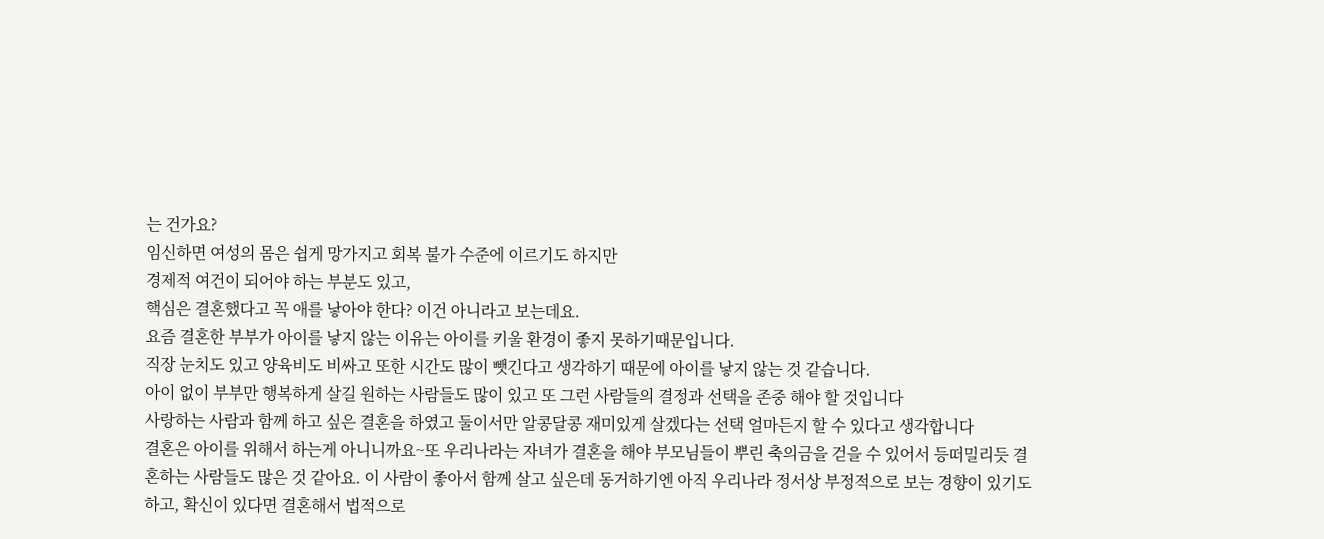는 건가요?
임신하면 여성의 몸은 쉽게 망가지고 회복 불가 수준에 이르기도 하지만
경제적 여건이 되어야 하는 부분도 있고,
핵심은 결혼했다고 꼭 애를 낳아야 한다? 이건 아니라고 보는데요.
요즘 결혼한 부부가 아이를 낳지 않는 이유는 아이를 키울 환경이 좋지 못하기때문입니다.
직장 눈치도 있고 양육비도 비싸고 또한 시간도 많이 뺏긴다고 생각하기 때문에 아이를 낳지 않는 것 같습니다.
아이 없이 부부만 행복하게 살길 원하는 사람들도 많이 있고 또 그런 사람들의 결정과 선택을 존중 해야 할 것입니다
사랑하는 사람과 함께 하고 싶은 결혼을 하였고 둘이서만 알콩달콩 재미있게 살겠다는 선택 얼마든지 할 수 있다고 생각합니다
결혼은 아이를 위해서 하는게 아니니까요~또 우리나라는 자녀가 결혼을 해야 부모님들이 뿌린 축의금을 걷을 수 있어서 등떠밀리듯 결혼하는 사람들도 많은 것 같아요. 이 사람이 좋아서 함께 살고 싶은데 동거하기엔 아직 우리나라 정서상 부정적으로 보는 경향이 있기도 하고, 확신이 있다면 결혼해서 법적으로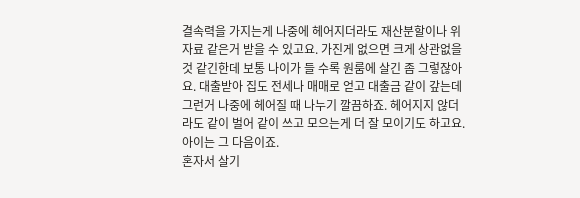결속력을 가지는게 나중에 헤어지더라도 재산분할이나 위자료 같은거 받을 수 있고요. 가진게 없으면 크게 상관없을 것 같긴한데 보통 나이가 들 수록 원룸에 살긴 좀 그렇잖아요. 대출받아 집도 전세나 매매로 얻고 대출금 같이 갚는데 그런거 나중에 헤어질 때 나누기 깔끔하죠. 헤어지지 않더라도 같이 벌어 같이 쓰고 모으는게 더 잘 모이기도 하고요. 아이는 그 다음이죠.
혼자서 살기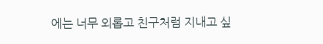에는 너무 외롭고 친구처럼 지내고 싶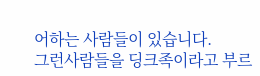어하는 사람들이 있습니다.
그런사람들을 딩크족이라고 부르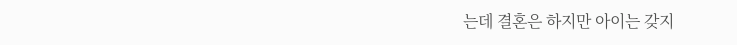는데 결혼은 하지만 아이는 갖지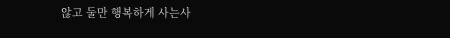않고 둘만 행복하게 사는사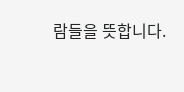람들을 뜻합니다.